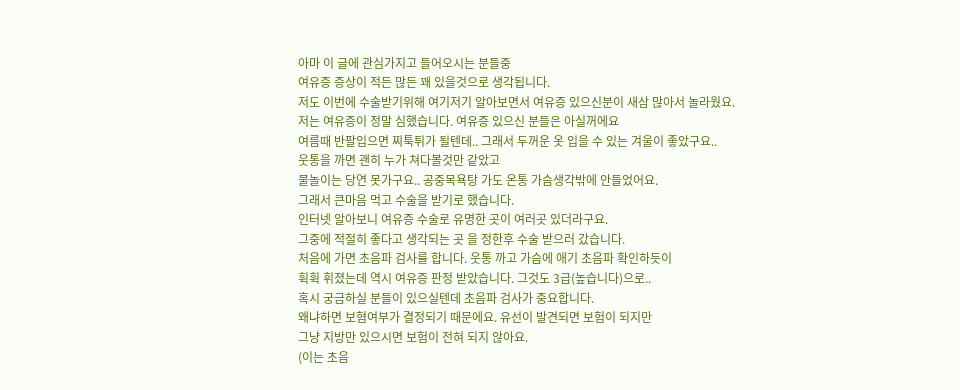아마 이 글에 관심가지고 들어오시는 분들중
여유증 증상이 적든 많든 꽤 있을것으로 생각됩니다.
저도 이번에 수술받기위해 여기저기 알아보면서 여유증 있으신분이 새삼 많아서 놀라웠요.
저는 여유증이 정말 심했습니다. 여유증 있으신 분들은 아실꺼에요
여름때 반팔입으면 찌툭튀가 될텐데.. 그래서 두꺼운 옷 입을 수 있는 겨울이 좋았구요..
웃통을 까면 괜히 누가 쳐다볼것만 같았고
물놀이는 당연 못가구요.. 공중목욕탕 가도 온통 가슴생각밖에 안들었어요.
그래서 큰마음 먹고 수술을 받기로 했습니다.
인터넷 알아보니 여유증 수술로 유명한 곳이 여러곳 있더라구요.
그중에 적절히 좋다고 생각되는 곳 을 정한후 수술 받으러 갔습니다.
처음에 가면 초음파 검사를 합니다. 웃통 까고 가슴에 애기 초음파 확인하듯이
휙휙 휘졌는데 역시 여유증 판정 받았습니다. 그것도 3급(높습니다)으로..
혹시 궁금하실 분들이 있으실텐데 초음파 검사가 중요합니다.
왜냐하면 보혐여부가 결정되기 때문에요. 유선이 발견되면 보험이 되지만
그냥 지방만 있으시면 보험이 전혀 되지 않아요.
(이는 초음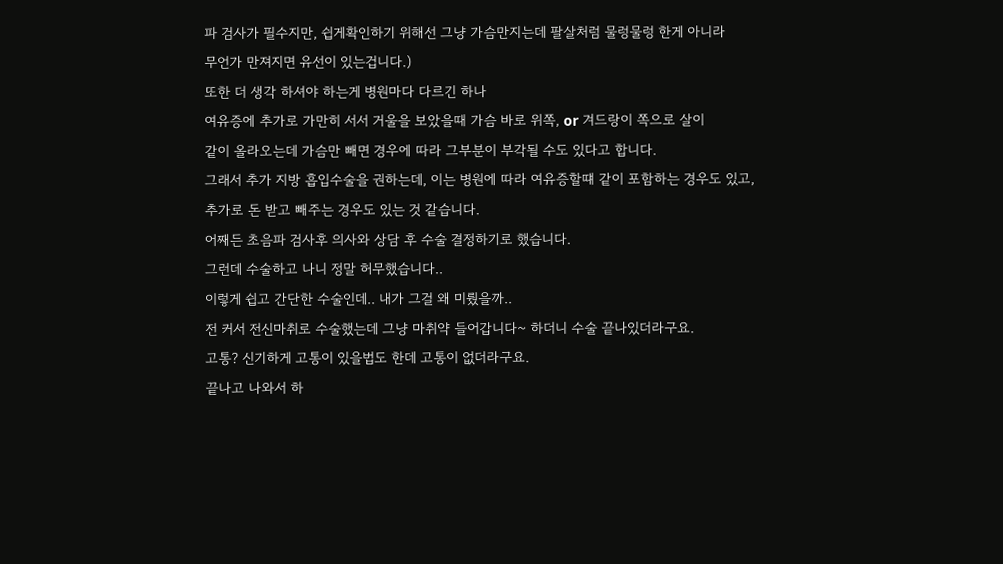파 검사가 필수지만, 쉽게확인하기 위해선 그냥 가슴만지는데 팔살처럼 물렁물렁 한게 아니라
무언가 만져지면 유선이 있는겁니다.)
또한 더 생각 하셔야 하는게 병원마다 다르긴 하나
여유증에 추가로 가만히 서서 거울을 보았을때 가슴 바로 위쪽, or 겨드랑이 쪽으로 살이
같이 올라오는데 가슴만 빼면 경우에 따라 그부분이 부각될 수도 있다고 합니다.
그래서 추가 지방 흡입수술을 권하는데, 이는 병원에 따라 여유증할떄 같이 포함하는 경우도 있고,
추가로 돈 받고 빼주는 경우도 있는 것 같습니다.
어째든 초음파 검사후 의사와 상담 후 수술 결정하기로 했습니다.
그런데 수술하고 나니 정말 허무했습니다..
이렇게 쉽고 간단한 수술인데.. 내가 그걸 왜 미뤘을까..
전 커서 전신마취로 수술했는데 그냥 마취약 들어갑니다~ 하더니 수술 끝나있더라구요.
고통? 신기하게 고통이 있을법도 한데 고통이 없더라구요.
끝나고 나와서 하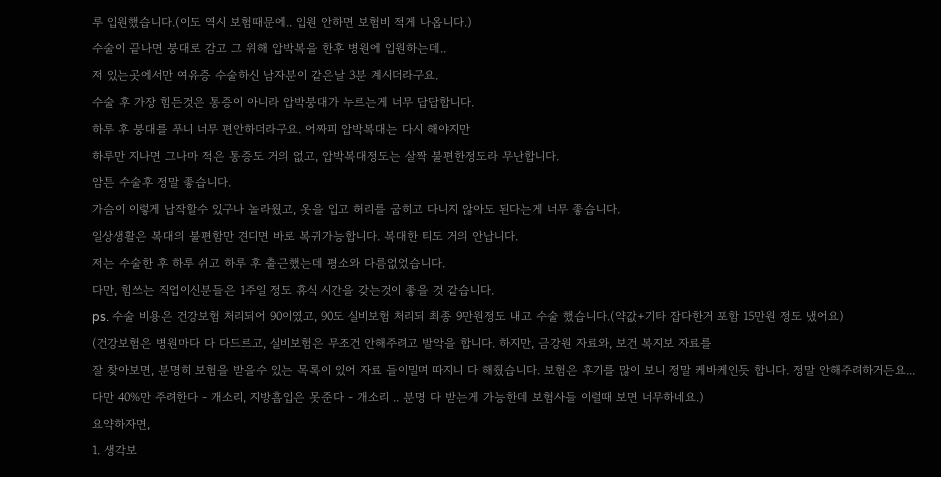루 입원했습니다.(이도 역시 보험때문에.. 입원 안하면 보험비 적게 나옵니다.)
수술이 끝나면 붕대로 감고 그 위해 압박복을 한후 병원에 입원하는데..
저 있는곳에서만 여유증 수술하신 남자분이 같은날 3분 계시더라구요.
수술 후 가장 힘든것은 통증이 아니라 압박붕대가 누르는게 너무 답답합니다.
하루 후 붕대를 푸니 너무 편안하더라구요. 어짜피 압박복대는 다시 해야지만
하루만 지나면 그나마 적은 통증도 거의 없고, 압박복대정도는 살짝 불편한정도라 무난합니다.
암튼 수술후 정말 좋습니다.
가슴이 이렇게 납작할수 있구나 놀라웠고, 옷을 입고 허리를 굽히고 다니지 않아도 된다는게 너무 좋습니다.
일상생활은 복대의 불편함만 견디면 바로 복귀가능합니다. 복대한 티도 거의 안납니다.
저는 수술한 후 하루 쉬고 하루 후 출근했는데 평소와 다름없었습니다.
다만, 힘쓰는 직업이신분들은 1주일 정도 휴식 시간을 갖는것이 좋을 것 같습니다.
ps. 수술 비용은 건강보험 처리되어 90이였고, 90도 실비보험 처리되 최종 9만원정도 내고 수술 했습니다.(약값+기타 잡다한거 포함 15만원 정도 냈어요)
(건강보험은 병원마다 다 다드르고, 실비보험은 무조건 안해주려고 발악을 합니다. 하지만, 금강원 자료와, 보건 복지보 자료를
잘 찾아보면, 분명히 보험을 받을수 있는 목록이 있어 자료 들이밀며 따지니 다 해줬습니다. 보험은 후기를 많이 보니 정말 케바케인듯 합니다. 정말 안해주려하거든요...
다만 40%만 주려한다 - 개소리, 지방흡입은 못준다 - 개소리 .. 분명 다 받는게 가능한데 보험사들 이럴때 보면 너무하네요.)
요약하자면,
1. 생각보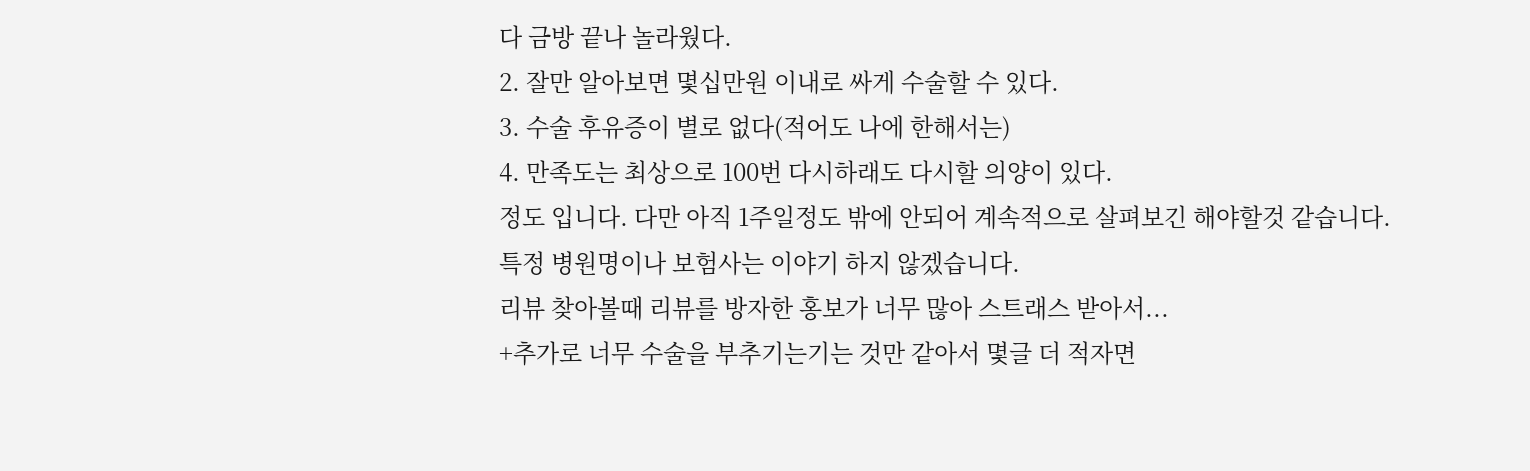다 금방 끝나 놀라웠다.
2. 잘만 알아보면 몇십만원 이내로 싸게 수술할 수 있다.
3. 수술 후유증이 별로 없다(적어도 나에 한해서는)
4. 만족도는 최상으로 100번 다시하래도 다시할 의양이 있다.
정도 입니다. 다만 아직 1주일정도 밖에 안되어 계속적으로 살펴보긴 해야할것 같습니다.
특정 병원명이나 보험사는 이야기 하지 않겠습니다.
리뷰 찾아볼때 리뷰를 방자한 홍보가 너무 많아 스트래스 받아서...
+추가로 너무 수술을 부추기는기는 것만 같아서 몇글 더 적자면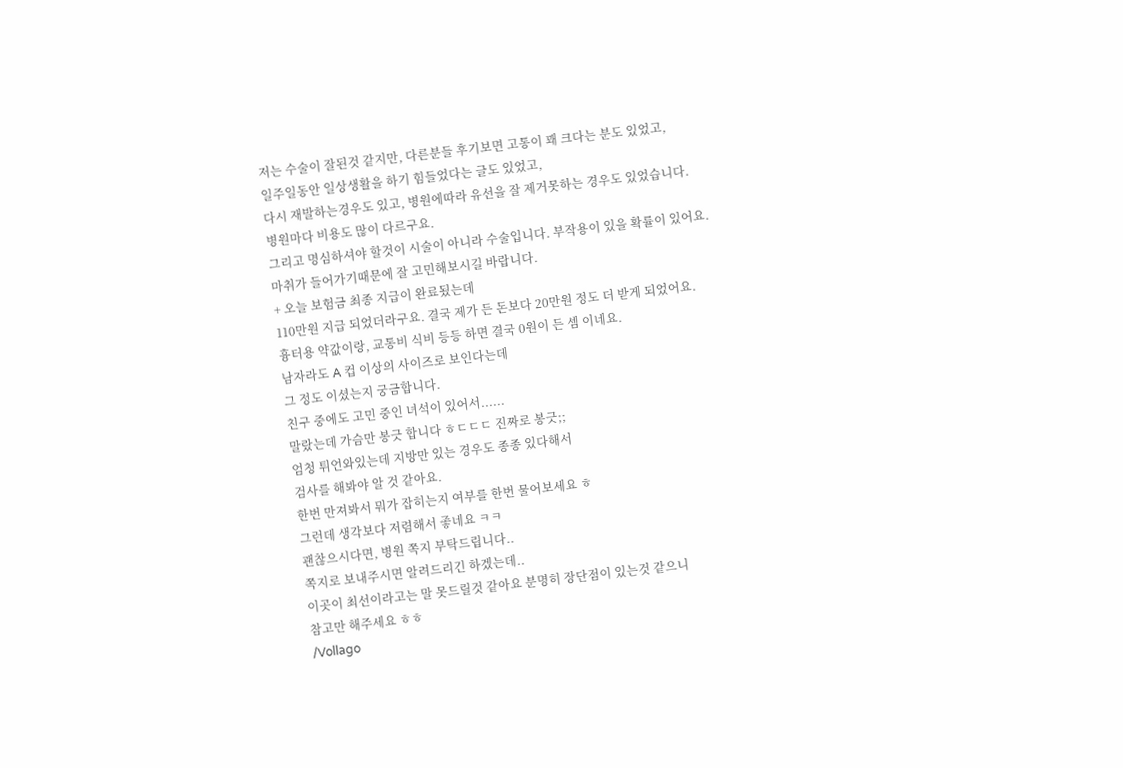저는 수술이 잘된것 같지만, 다른분들 후기보면 고통이 꽤 크다는 분도 있었고,
일주일동안 일상생활을 하기 힘들었다는 글도 있었고,
다시 재발하는경우도 있고, 병원에따라 유선을 잘 제거못하는 경우도 있었습니다.
병원마다 비용도 많이 다르구요.
그리고 명심하셔야 할것이 시술이 아니라 수술입니다. 부작용이 있을 확률이 있어요.
마취가 들어가기때문에 잘 고민해보시길 바랍니다.
+ 오늘 보험금 최종 지급이 완료됬는데
110만원 지급 되었더라구요. 결국 제가 든 돈보다 20만원 정도 더 받게 되었어요.
흉터용 약값이랑, 교통비 식비 등등 하면 결국 0원이 든 셈 이네요.
남자라도 A 컵 이상의 사이즈로 보인다는데
그 정도 이셨는지 궁금합니다.
친구 중에도 고민 중인 녀석이 있어서......
말랐는데 가슴만 봉긋 합니다 ㅎㄷㄷㄷ 진짜로 봉긋;;
엄청 튀언와있는데 지방만 있는 경우도 종종 있다해서
검사를 해봐야 알 것 같아요.
한번 만져봐서 뭐가 잡히는지 여부를 한번 물어보세요 ㅎ
그런데 생각보다 저렴해서 좋네요 ㅋㅋ
괜찮으시다면, 병원 쪽지 부탁드립니다..
쪽지로 보내주시면 알려드리긴 하겠는데..
이곳이 최선이라고는 말 못드릴것 같아요 분명히 장단점이 있는것 같으니
참고만 해주세요 ㅎㅎ
/Vollago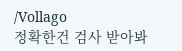/Vollago
정확한건 검사 받아봐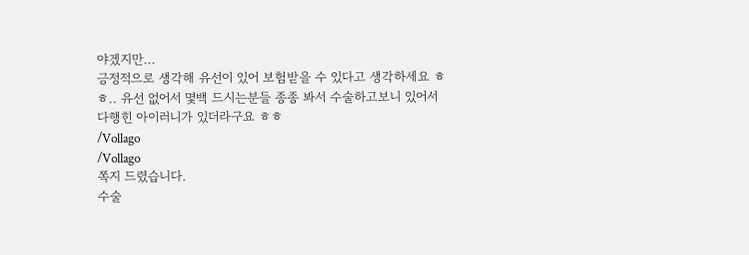야겠지만...
긍정적으로 생각해 유선이 있어 보험받을 수 있다고 생각하세요 ㅎㅎ.. 유선 없어서 몇백 드시는분들 종종 봐서 수술하고보니 있어서 다행힌 아이러니가 있더라구요 ㅎㅎ
/Vollago
/Vollago
쪽지 드렸습니다.
수술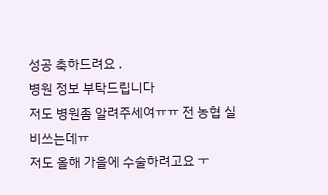성공 축하드려요 .
병원 정보 부탁드립니다
저도 병원좀 알려주세여ㅠㅠ 전 농협 실비쓰는데ㅠ
저도 올해 가을에 수술하려고요 ㅜ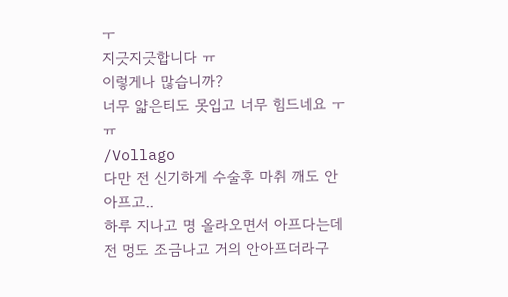ㅜ
지긋지긋합니다 ㅠ
이렇게나 많습니까?
너무 얇은티도 못입고 너무 힘드네요 ㅜㅠ
/Vollago
다만 전 신기하게 수술후 마취 깨도 안아프고..
하루 지나고 명 올라오면서 아프다는데
전 멍도 조금나고 거의 안아프더라구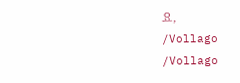요,
/Vollago
/Vollago